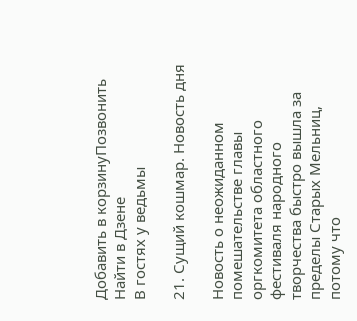Добавить в корзинуПозвонить
Найти в Дзене
В гостях у ведьмы

21. Сущий кошмар. Новость дня

Новость о неожиданном помешательстве главы оргкомитета областного фестиваля народного творчества быстро вышла за пределы Старых Мельниц, потому что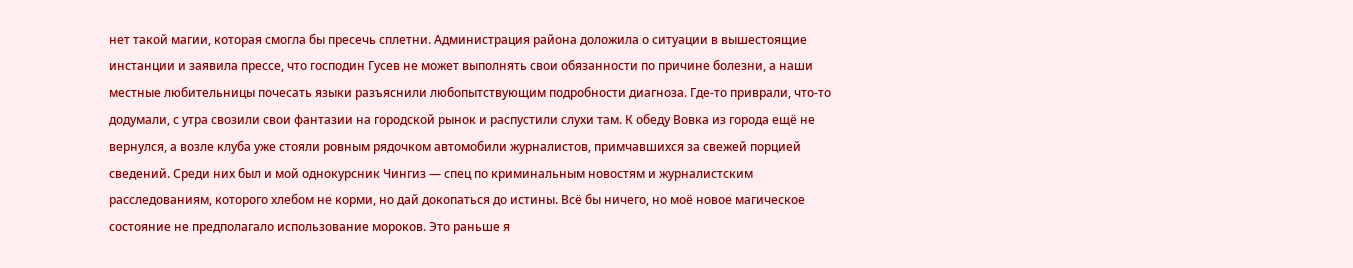нет такой магии, которая смогла бы пресечь сплетни. Администрация района доложила о ситуации в вышестоящие инстанции и заявила прессе, что господин Гусев не может выполнять свои обязанности по причине болезни, а наши местные любительницы почесать языки разъяснили любопытствующим подробности диагноза. Где-то приврали, что-то додумали, с утра свозили свои фантазии на городской рынок и распустили слухи там. К обеду Вовка из города ещё не вернулся, а возле клуба уже стояли ровным рядочком автомобили журналистов, примчавшихся за свежей порцией сведений. Среди них был и мой однокурсник Чингиз ― спец по криминальным новостям и журналистским расследованиям, которого хлебом не корми, но дай докопаться до истины. Всё бы ничего, но моё новое магическое состояние не предполагало использование мороков. Это раньше я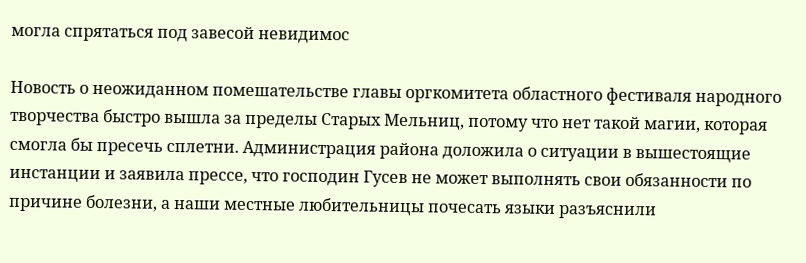могла спрятаться под завесой невидимос

Новость о неожиданном помешательстве главы оргкомитета областного фестиваля народного творчества быстро вышла за пределы Старых Мельниц, потому что нет такой магии, которая смогла бы пресечь сплетни. Администрация района доложила о ситуации в вышестоящие инстанции и заявила прессе, что господин Гусев не может выполнять свои обязанности по причине болезни, а наши местные любительницы почесать языки разъяснили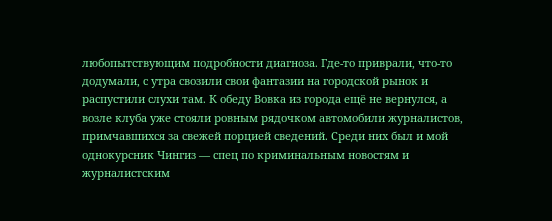любопытствующим подробности диагноза. Где-то приврали, что-то додумали, с утра свозили свои фантазии на городской рынок и распустили слухи там. К обеду Вовка из города ещё не вернулся, а возле клуба уже стояли ровным рядочком автомобили журналистов, примчавшихся за свежей порцией сведений. Среди них был и мой однокурсник Чингиз ― спец по криминальным новостям и журналистским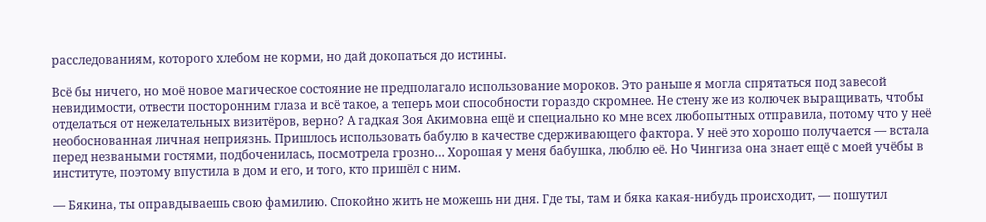расследованиям, которого хлебом не корми, но дай докопаться до истины.

Всё бы ничего, но моё новое магическое состояние не предполагало использование мороков. Это раньше я могла спрятаться под завесой невидимости, отвести посторонним глаза и всё такое, а теперь мои способности гораздо скромнее. Не стену же из колючек выращивать, чтобы отделаться от нежелательных визитёров, верно? А гадкая Зоя Акимовна ещё и специально ко мне всех любопытных отправила, потому что у неё необоснованная личная неприязнь. Пришлось использовать бабулю в качестве сдерживающего фактора. У неё это хорошо получается ― встала перед незваными гостями, подбоченилась, посмотрела грозно… Хорошая у меня бабушка, люблю её. Но Чингиза она знает ещё с моей учёбы в институте, поэтому впустила в дом и его, и того, кто пришёл с ним.

― Бякина, ты оправдываешь свою фамилию. Спокойно жить не можешь ни дня. Где ты, там и бяка какая-нибудь происходит, ― пошутил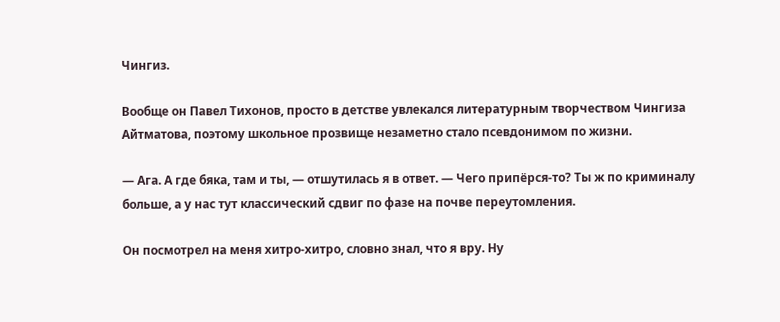Чингиз.

Вообще он Павел Тихонов, просто в детстве увлекался литературным творчеством Чингиза Айтматова, поэтому школьное прозвище незаметно стало псевдонимом по жизни.

― Ага. А где бяка, там и ты, ― отшутилась я в ответ. ― Чего припёрся-то? Ты ж по криминалу больше, а у нас тут классический сдвиг по фазе на почве переутомления.

Он посмотрел на меня хитро-хитро, словно знал, что я вру. Ну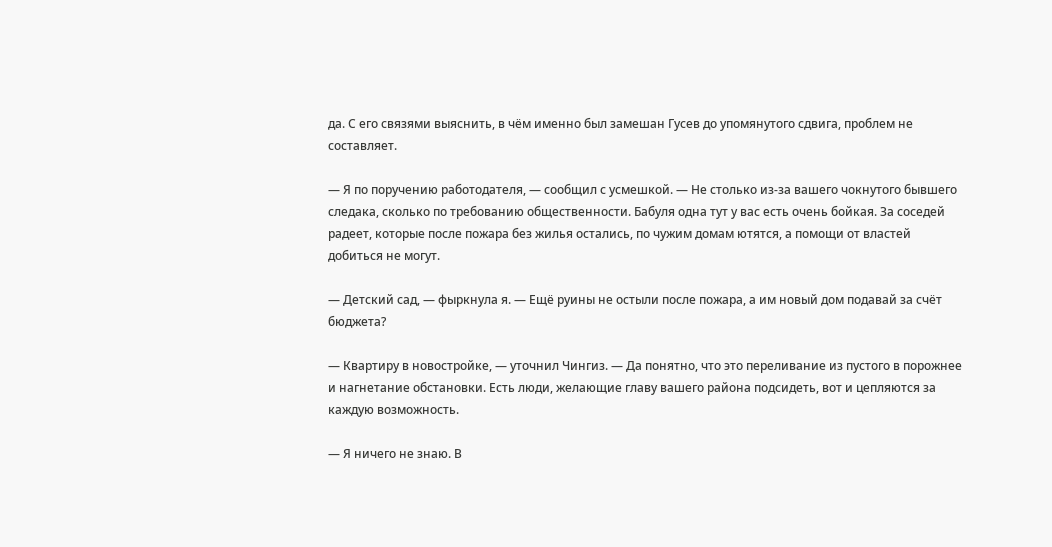да. С его связями выяснить, в чём именно был замешан Гусев до упомянутого сдвига, проблем не составляет.

― Я по поручению работодателя, ― сообщил с усмешкой. ― Не столько из-за вашего чокнутого бывшего следака, сколько по требованию общественности. Бабуля одна тут у вас есть очень бойкая. За соседей радеет, которые после пожара без жилья остались, по чужим домам ютятся, а помощи от властей добиться не могут.

― Детский сад, ― фыркнула я. ― Ещё руины не остыли после пожара, а им новый дом подавай за счёт бюджета?

― Квартиру в новостройке, ― уточнил Чингиз. ― Да понятно, что это переливание из пустого в порожнее и нагнетание обстановки. Есть люди, желающие главу вашего района подсидеть, вот и цепляются за каждую возможность.

― Я ничего не знаю. В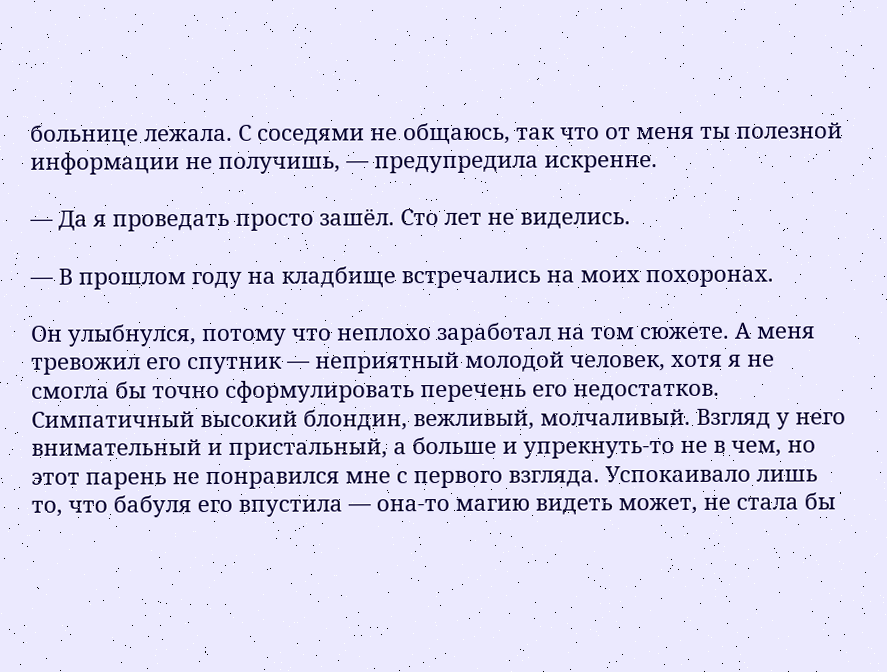больнице лежала. С соседями не общаюсь, так что от меня ты полезной информации не получишь, ― предупредила искренне.

― Да я проведать просто зашёл. Сто лет не виделись.

― В прошлом году на кладбище встречались на моих похоронах.

Он улыбнулся, потому что неплохо заработал на том сюжете. А меня тревожил его спутник ― неприятный молодой человек, хотя я не смогла бы точно сформулировать перечень его недостатков. Симпатичный высокий блондин, вежливый, молчаливый. Взгляд у него внимательный и пристальный, а больше и упрекнуть-то не в чем, но этот парень не понравился мне с первого взгляда. Успокаивало лишь то, что бабуля его впустила ― она-то магию видеть может, не стала бы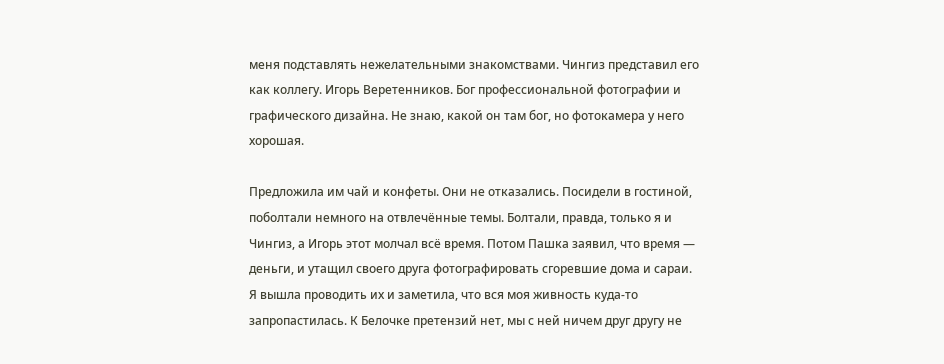меня подставлять нежелательными знакомствами. Чингиз представил его как коллегу. Игорь Веретенников. Бог профессиональной фотографии и графического дизайна. Не знаю, какой он там бог, но фотокамера у него хорошая.

Предложила им чай и конфеты. Они не отказались. Посидели в гостиной, поболтали немного на отвлечённые темы. Болтали, правда, только я и Чингиз, а Игорь этот молчал всё время. Потом Пашка заявил, что время ― деньги, и утащил своего друга фотографировать сгоревшие дома и сараи. Я вышла проводить их и заметила, что вся моя живность куда-то запропастилась. К Белочке претензий нет, мы с ней ничем друг другу не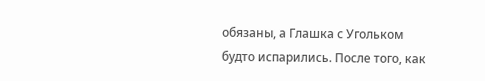обязаны, а Глашка с Угольком будто испарились. После того, как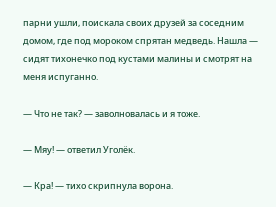парни ушли, поискала своих друзей за соседним домом, где под мороком спрятан медведь. Нашла ― сидят тихонечко под кустами малины и смотрят на меня испуганно.

― Что не так? ― заволновалась и я тоже.

― Мяу! ― ответил Уголёк.

― Кра! ― тихо скрипнула ворона.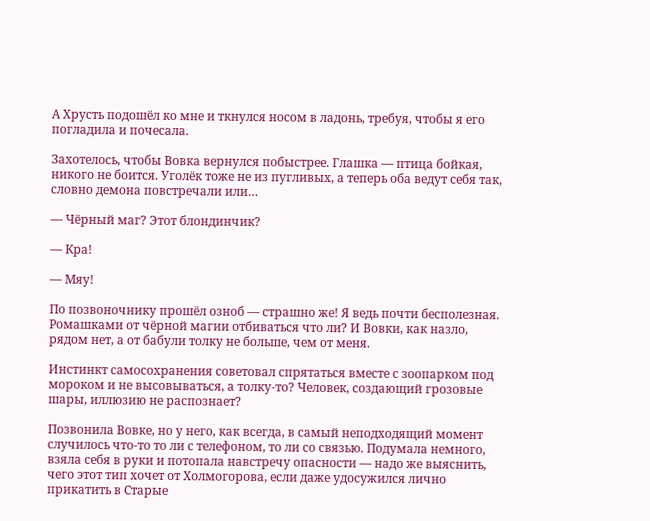А Хрусть подошёл ко мне и ткнулся носом в ладонь, требуя, чтобы я его погладила и почесала.

Захотелось, чтобы Вовка вернулся побыстрее. Глашка ― птица бойкая, никого не боится. Уголёк тоже не из пугливых, а теперь оба ведут себя так, словно демона повстречали или…

― Чёрный маг? Этот блондинчик?

― Кра!

― Мяу!

По позвоночнику прошёл озноб ― страшно же! Я ведь почти бесполезная. Ромашками от чёрной магии отбиваться что ли? И Вовки, как назло, рядом нет, а от бабули толку не больше, чем от меня.

Инстинкт самосохранения советовал спрятаться вместе с зоопарком под мороком и не высовываться, а толку-то? Человек, создающий грозовые шары, иллюзию не распознает?

Позвонила Вовке, но у него, как всегда, в самый неподходящий момент случилось что-то то ли с телефоном, то ли со связью. Подумала немного, взяла себя в руки и потопала навстречу опасности ― надо же выяснить, чего этот тип хочет от Холмогорова, если даже удосужился лично прикатить в Старые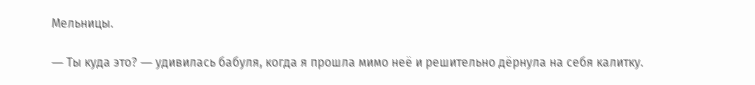Мельницы.

― Ты куда это? ― удивилась бабуля, когда я прошла мимо неё и решительно дёрнула на себя калитку.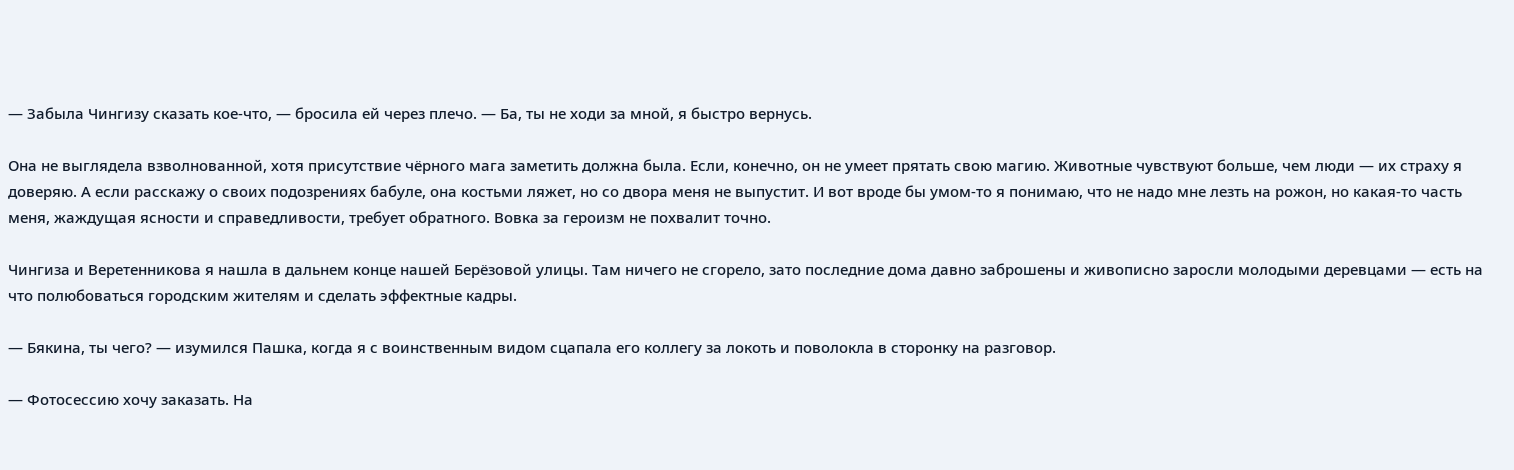― Забыла Чингизу сказать кое-что, ― бросила ей через плечо. ― Ба, ты не ходи за мной, я быстро вернусь.

Она не выглядела взволнованной, хотя присутствие чёрного мага заметить должна была. Если, конечно, он не умеет прятать свою магию. Животные чувствуют больше, чем люди ― их страху я доверяю. А если расскажу о своих подозрениях бабуле, она костьми ляжет, но со двора меня не выпустит. И вот вроде бы умом-то я понимаю, что не надо мне лезть на рожон, но какая-то часть меня, жаждущая ясности и справедливости, требует обратного. Вовка за героизм не похвалит точно.

Чингиза и Веретенникова я нашла в дальнем конце нашей Берёзовой улицы. Там ничего не сгорело, зато последние дома давно заброшены и живописно заросли молодыми деревцами ― есть на что полюбоваться городским жителям и сделать эффектные кадры.

― Бякина, ты чего? ― изумился Пашка, когда я с воинственным видом сцапала его коллегу за локоть и поволокла в сторонку на разговор.

― Фотосессию хочу заказать. На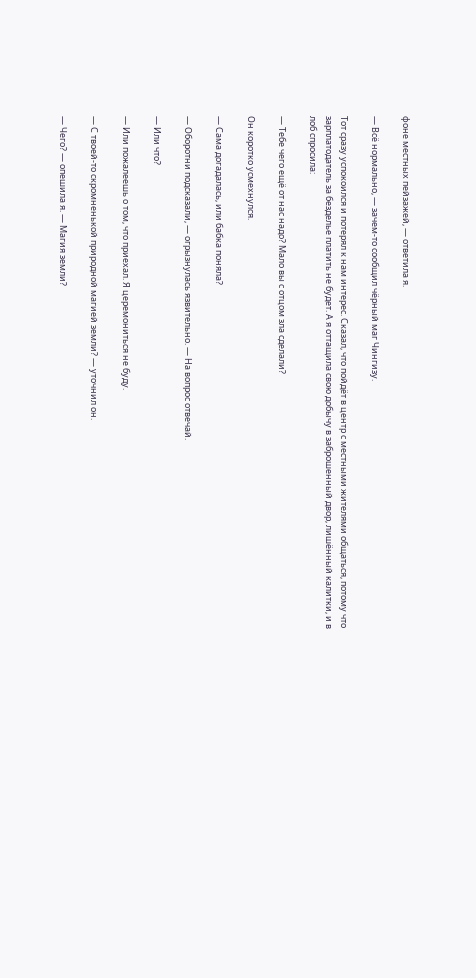фоне местных пейзажей, ― ответила я.

― Всё нормально, ― зачем-то сообщил чёрный маг Чингизу.

Тот сразу успокоился и потерял к нам интерес. Сказал, что пойдёт в центр с местными жителями общаться, потому что зарплатодатель за безделье платить не будет. А я оттащила свою добычу в заброшенный двор, лишённый калитки, и в лоб спросила:

― Тебе чего ещё от нас надо? Мало вы с отцом зла сделали?

Он коротко усмехнулся.

― Сама догадалась, или бабка поняла?

― Оборотни подсказали, ― огрызнулась язвительно. ― На вопрос отвечай.

― Или что?

― Или пожалеешь о том, что приехал. Я церемониться не буду.

― С твоей-то скромненькой природной магией земли? ― уточнил он.

― Чего? ― опешила я. ― Магия земли?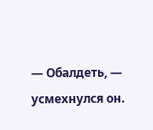― Обалдеть, ― усмехнулся он.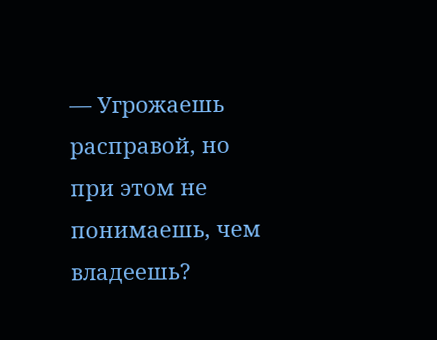― Угрожаешь расправой, но при этом не понимаешь, чем владеешь?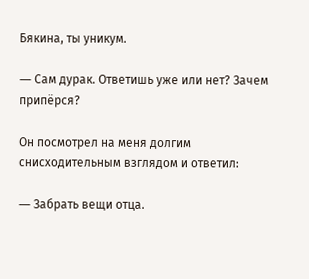Бякина, ты уникум.

― Сам дурак. Ответишь уже или нет? Зачем припёрся?

Он посмотрел на меня долгим снисходительным взглядом и ответил:

― Забрать вещи отца.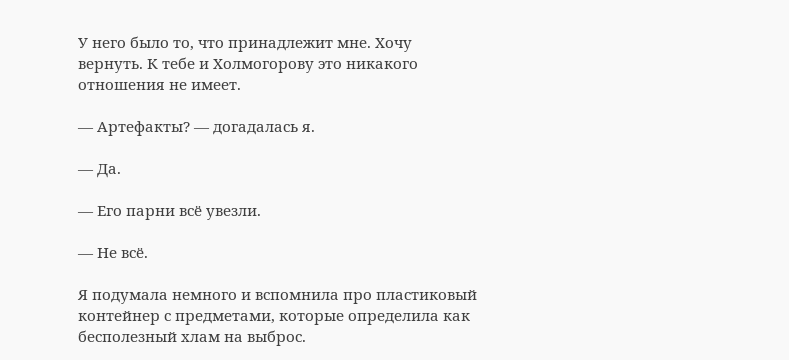У него было то, что принадлежит мне. Хочу вернуть. К тебе и Холмогорову это никакого отношения не имеет.

― Артефакты? ― догадалась я.

― Да.

― Его парни всё увезли.

― Не всё.

Я подумала немного и вспомнила про пластиковый контейнер с предметами, которые определила как бесполезный хлам на выброс.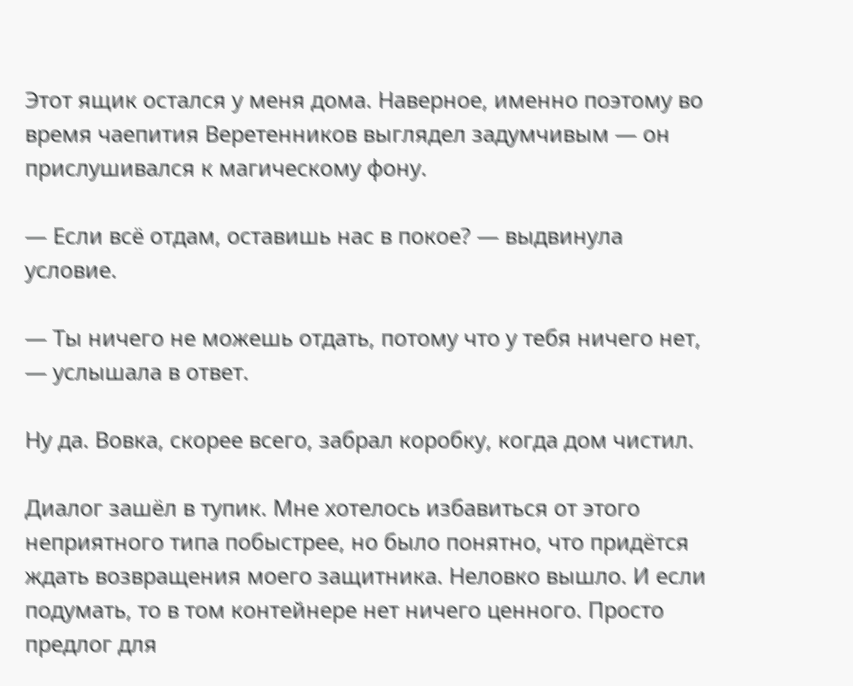Этот ящик остался у меня дома. Наверное, именно поэтому во время чаепития Веретенников выглядел задумчивым ― он прислушивался к магическому фону.

― Если всё отдам, оставишь нас в покое? ― выдвинула условие.

― Ты ничего не можешь отдать, потому что у тебя ничего нет, ― услышала в ответ.

Ну да. Вовка, скорее всего, забрал коробку, когда дом чистил.

Диалог зашёл в тупик. Мне хотелось избавиться от этого неприятного типа побыстрее, но было понятно, что придётся ждать возвращения моего защитника. Неловко вышло. И если подумать, то в том контейнере нет ничего ценного. Просто предлог для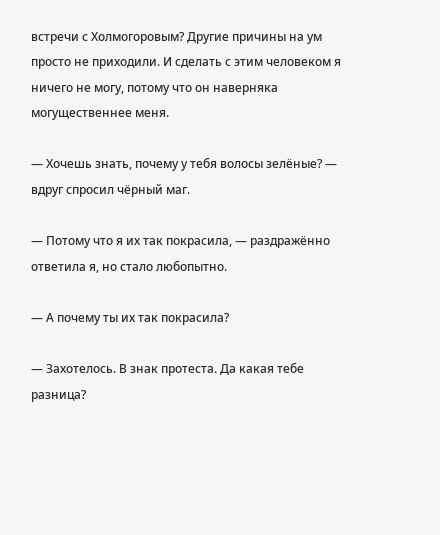встречи с Холмогоровым? Другие причины на ум просто не приходили. И сделать с этим человеком я ничего не могу, потому что он наверняка могущественнее меня.

― Хочешь знать, почему у тебя волосы зелёные? ― вдруг спросил чёрный маг.

― Потому что я их так покрасила, ― раздражённо ответила я, но стало любопытно.

― А почему ты их так покрасила?

― Захотелось. В знак протеста. Да какая тебе разница?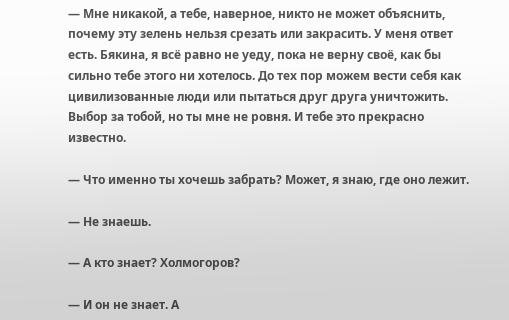― Мне никакой, а тебе, наверное, никто не может объяснить, почему эту зелень нельзя срезать или закрасить. У меня ответ есть. Бякина, я всё равно не уеду, пока не верну своё, как бы сильно тебе этого ни хотелось. До тех пор можем вести себя как цивилизованные люди или пытаться друг друга уничтожить. Выбор за тобой, но ты мне не ровня. И тебе это прекрасно известно.

― Что именно ты хочешь забрать? Может, я знаю, где оно лежит.

― Не знаешь.

― А кто знает? Холмогоров?

― И он не знает. А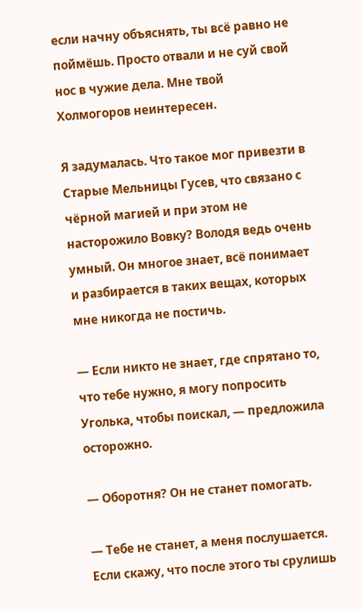если начну объяснять, ты всё равно не поймёшь. Просто отвали и не суй свой нос в чужие дела. Мне твой Холмогоров неинтересен.

Я задумалась. Что такое мог привезти в Старые Мельницы Гусев, что связано с чёрной магией и при этом не насторожило Вовку? Володя ведь очень умный. Он многое знает, всё понимает и разбирается в таких вещах, которых мне никогда не постичь.

― Если никто не знает, где спрятано то, что тебе нужно, я могу попросить Уголька, чтобы поискал, ― предложила осторожно.

― Оборотня? Он не станет помогать.

― Тебе не станет, а меня послушается. Если скажу, что после этого ты срулишь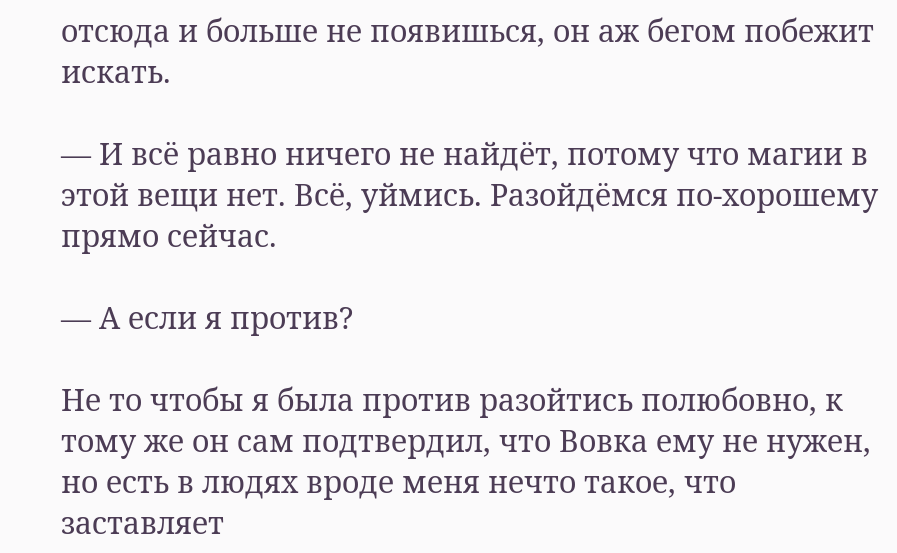отсюда и больше не появишься, он аж бегом побежит искать.

― И всё равно ничего не найдёт, потому что магии в этой вещи нет. Всё, уймись. Разойдёмся по-хорошему прямо сейчас.

― А если я против?

Не то чтобы я была против разойтись полюбовно, к тому же он сам подтвердил, что Вовка ему не нужен, но есть в людях вроде меня нечто такое, что заставляет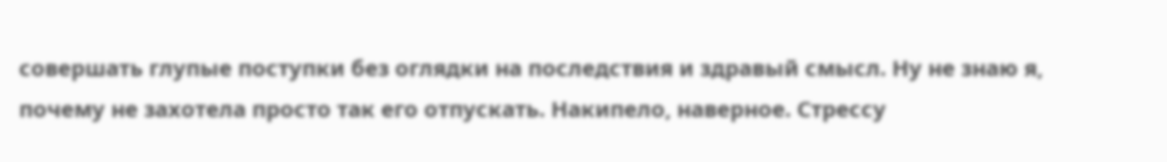совершать глупые поступки без оглядки на последствия и здравый смысл. Ну не знаю я, почему не захотела просто так его отпускать. Накипело, наверное. Стрессу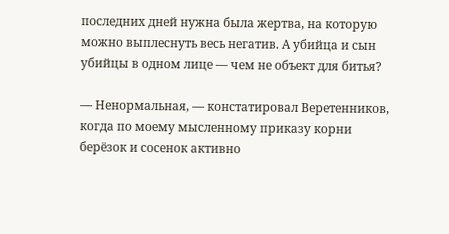последних дней нужна была жертва, на которую можно выплеснуть весь негатив. А убийца и сын убийцы в одном лице ― чем не объект для битья?

― Ненормальная, ― констатировал Веретенников, когда по моему мысленному приказу корни берёзок и сосенок активно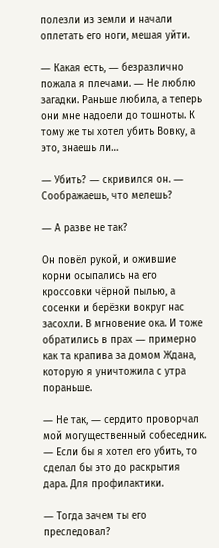полезли из земли и начали оплетать его ноги, мешая уйти.

― Какая есть, ― безразлично пожала я плечами. ― Не люблю загадки. Раньше любила, а теперь они мне надоели до тошноты. К тому же ты хотел убить Вовку, а это, знаешь ли…

― Убить? ― скривился он. ― Соображаешь, что мелешь?

― А разве не так?

Он повёл рукой, и ожившие корни осыпались на его кроссовки чёрной пылью, а сосенки и берёзки вокруг нас засохли. В мгновение ока. И тоже обратились в прах ― примерно как та крапива за домом Ждана, которую я уничтожила с утра пораньше.

― Не так, ― сердито проворчал мой могущественный собеседник. ― Если бы я хотел его убить, то сделал бы это до раскрытия дара. Для профилактики.

― Тогда зачем ты его преследовал?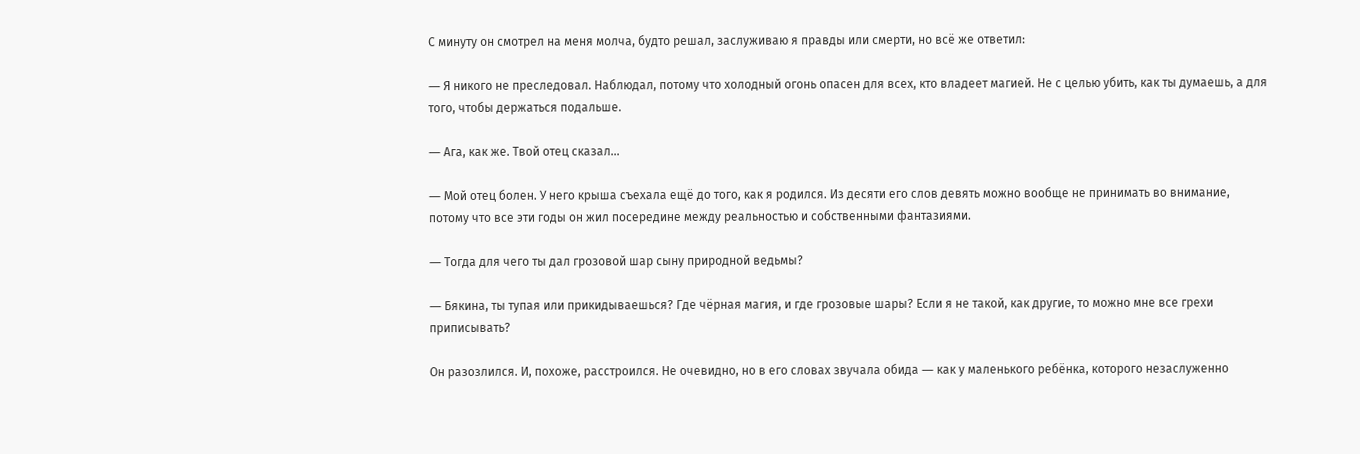С минуту он смотрел на меня молча, будто решал, заслуживаю я правды или смерти, но всё же ответил:

― Я никого не преследовал. Наблюдал, потому что холодный огонь опасен для всех, кто владеет магией. Не с целью убить, как ты думаешь, а для того, чтобы держаться подальше.

― Ага, как же. Твой отец сказал…

― Мой отец болен. У него крыша съехала ещё до того, как я родился. Из десяти его слов девять можно вообще не принимать во внимание, потому что все эти годы он жил посередине между реальностью и собственными фантазиями.

― Тогда для чего ты дал грозовой шар сыну природной ведьмы?

― Бякина, ты тупая или прикидываешься? Где чёрная магия, и где грозовые шары? Если я не такой, как другие, то можно мне все грехи приписывать?

Он разозлился. И, похоже, расстроился. Не очевидно, но в его словах звучала обида ― как у маленького ребёнка, которого незаслуженно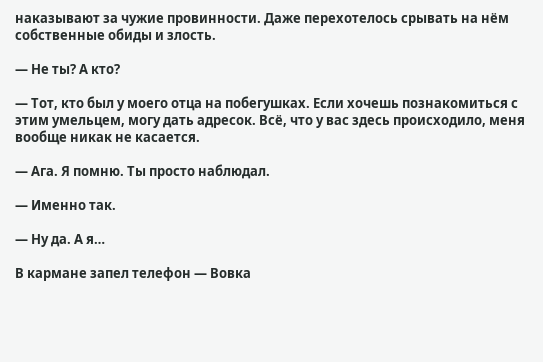наказывают за чужие провинности. Даже перехотелось срывать на нём собственные обиды и злость.

― Не ты? А кто?

― Тот, кто был у моего отца на побегушках. Если хочешь познакомиться с этим умельцем, могу дать адресок. Всё, что у вас здесь происходило, меня вообще никак не касается.

― Ага. Я помню. Ты просто наблюдал.

― Именно так.

― Ну да. А я…

В кармане запел телефон ― Вовка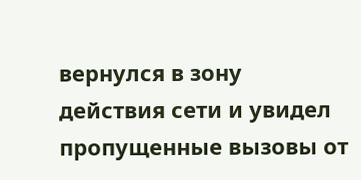вернулся в зону действия сети и увидел пропущенные вызовы от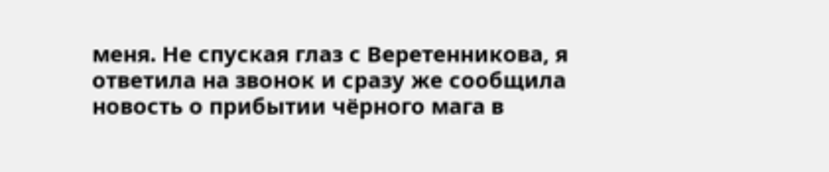меня. Не спуская глаз с Веретенникова, я ответила на звонок и сразу же сообщила новость о прибытии чёрного мага в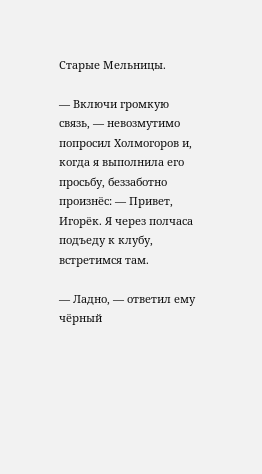Старые Мельницы.

― Включи громкую связь, ― невозмутимо попросил Холмогоров и, когда я выполнила его просьбу, беззаботно произнёс: ― Привет, Игорёк. Я через полчаса подъеду к клубу, встретимся там.

― Ладно, ― ответил ему чёрный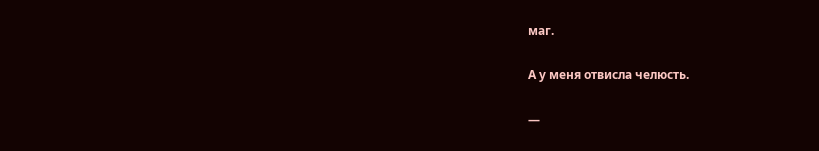маг.

А у меня отвисла челюсть.

―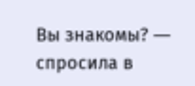Вы знакомы? ― спросила в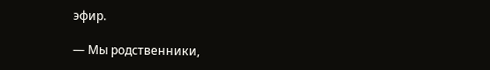эфир.

― Мы родственники,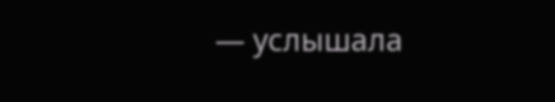― услышала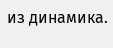из динамика.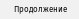Продолжение